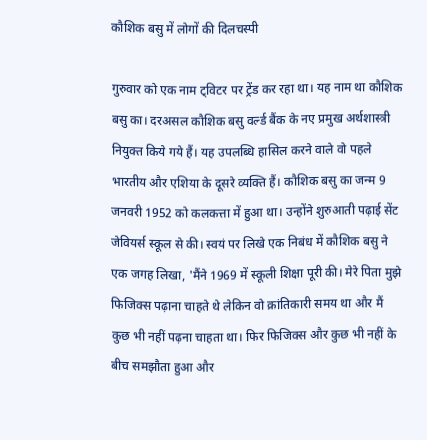कौशिक बसु में लोगों की दिलचस्पी

गुरुवार को एक नाम ट्विटर पर ट्रेंड कर रहा था। यह नाम था कौशिक बसु का। दरअसल कौशिक बसु वर्ल्ड बैंक के नए प्रमुख अर्थशास्त्री नियुक्त किये गये हैं। यह उपलब्धि हासिल करने वाले वो पहले भारतीय और एशिया के दूसरे व्यक्ति हैं। कौशिक बसु का जन्म 9 जनवरी 1952 को कलकत्ता में हुआ था। उन्होंने शुरुआती पढ़ाई सेंट जेवियर्स स्कूल से की। स्वयं पर लिखे एक निबंध में कौशिक बसु ने एक जगह लिखा, 'मैंने 1969 में स्कूली शिक्षा पूरी की। मेरे पिता मुझे फिजिक्स पढ़ाना चाहते थे लेकिन वो क्रांतिकारी समय था और मैं कुछ भी नहीं पढ़ना चाहता था। फिर फिजिक्स और कुछ भी नहीं के बीच समझौता हुआ और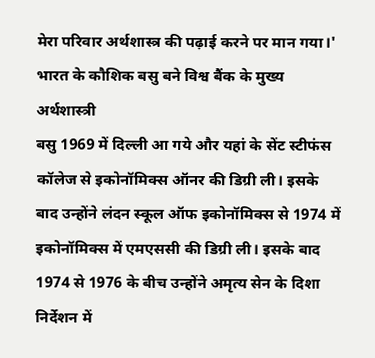मेरा परिवार अर्थशास्त्र की पढ़ाई करने पर मान गया।'
भारत के कौशिक बसु बने विश्व बैंक के मुख्य अर्थशास्त्री
बसु 1969 में दिल्ली आ गये और यहां के सेंट स्टीफंस कॉलेज से इकोनॉमिक्स ऑनर की डिग्री ली। इसके बाद उन्होंने लंदन स्कूल ऑफ इकोनॉमिक्स से 1974 में इकोनॉमिक्स में एमएससी की डिग्री ली। इसके बाद 1974 से 1976 के बीच उन्होंने अमृत्य सेन के दिशा निर्देशन में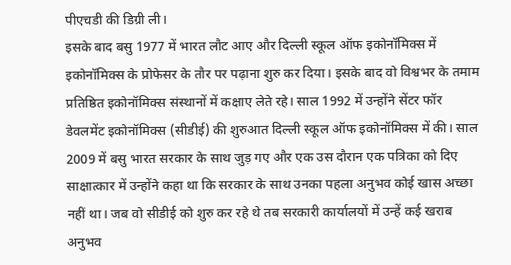पीएचडी की डिग्री ली।
इसके बाद बसु 1977 में भारत लौट आए और दिल्ली स्कूल ऑफ इकोनॉमिक्स में इकोनॉमिक्स के प्रोफेसर के तौर पर पढ़ाना शुरु कर दिया। इसके बाद वो विश्वभर के तमाम प्रतिष्ठित इकोनॉमिक्स संस्थानों में कक्षाए लेते रहे। साल 1992 में उन्होंने सेंटर फॉर डेवलमेंट इकोनॉमिक्स (सीडीई) की शुरुआत दिल्ली स्कूल ऑफ इकोनॉमिक्स में की। साल 2009 में बसु भारत सरकार के साथ जुड़ गए और एक उस दौरान एक पत्रिका को दिए साक्षात्कार में उन्होंने कहा था कि सरकार के साथ उनका पहला अनुभव कोई खास अच्छा नहीं था। जब वो सीडीई को शुरु कर रहे थे तब सरकारी कार्यालयों में उन्हें कई खराब अनुभव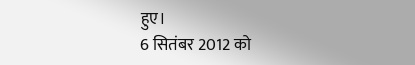हुए।
6 सितंबर 2012 को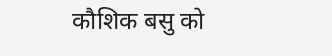कौशिक बसु को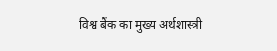विश्व बैंक का मुख्य अर्थशास्त्री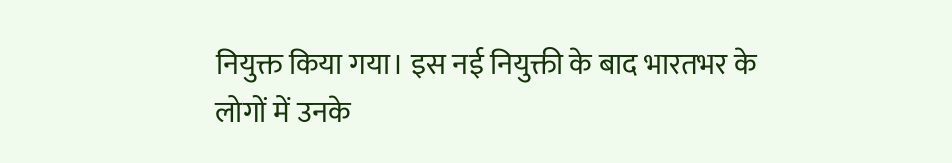नियुक्त किया गया। इस नई नियुक्ती के बाद भारतभर के लोगों में उनके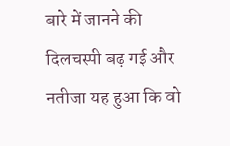बारे में जानने की दिलचस्पी बढ़ गई और नतीजा यह हुआ कि वो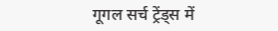गूगल सर्च ट्रेंड्स में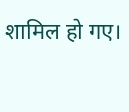शामिल हो गए।